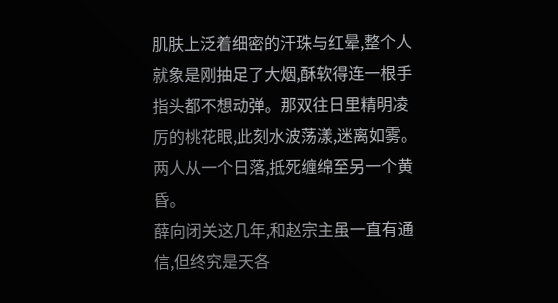肌肤上泛着细密的汗珠与红晕,整个人就象是刚抽足了大烟,酥软得连一根手指头都不想动弹。那双往日里精明凌厉的桃花眼,此刻水波荡漾,迷离如雾。
两人从一个日落,抵死缠绵至另一个黄昏。
薛向闭关这几年,和赵宗主虽一直有通信,但终究是天各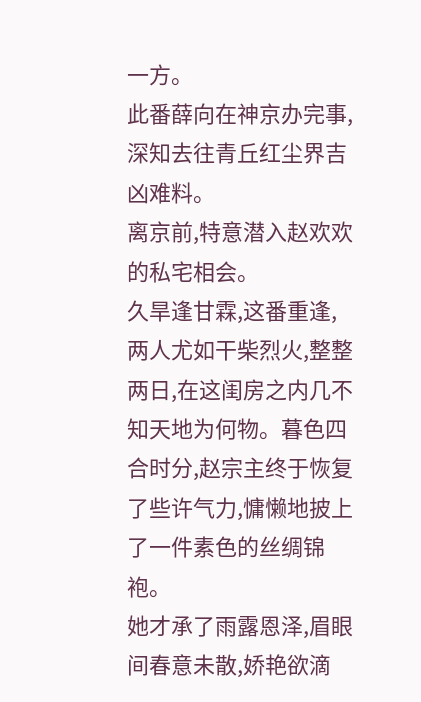一方。
此番薛向在神京办完事,深知去往青丘红尘界吉凶难料。
离京前,特意潜入赵欢欢的私宅相会。
久旱逢甘霖,这番重逢,两人尤如干柴烈火,整整两日,在这闺房之内几不知天地为何物。暮色四合时分,赵宗主终于恢复了些许气力,慵懒地披上了一件素色的丝绸锦袍。
她才承了雨露恩泽,眉眼间春意未散,娇艳欲滴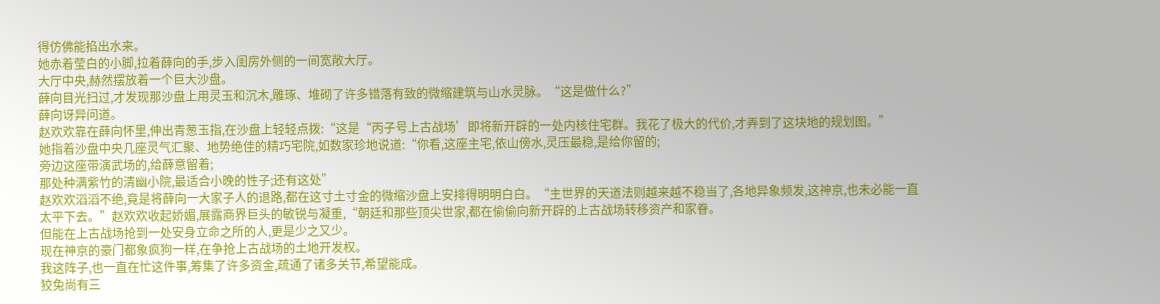得仿佛能掐出水来。
她赤着莹白的小脚,拉着薛向的手,步入闺房外侧的一间宽敞大厅。
大厅中央,赫然摆放着一个巨大沙盘。
薛向目光扫过,才发现那沙盘上用灵玉和沉木,雕琢、堆砌了许多错落有致的微缩建筑与山水灵脉。“这是做什么?”
薛向讶异问道。
赵欢欢靠在薛向怀里,伸出青葱玉指,在沙盘上轻轻点拨:“这是“丙子号上古战场’即将新开辟的一处内核住宅群。我花了极大的代价,才弄到了这块地的规划图。”
她指着沙盘中央几座灵气汇聚、地势绝佳的精巧宅院,如数家珍地说道:“你看,这座主宅,依山傍水,灵压最稳,是给你留的;
旁边这座带演武场的,给薛意留着;
那处种满紫竹的清幽小院,最适合小晚的性子;还有这处”
赵欢欢滔滔不绝,竟是将薛向一大家子人的退路,都在这寸土寸金的微缩沙盘上安排得明明白白。“主世界的天道法则越来越不稳当了,各地异象频发,这神京,也未必能一直太平下去。”赵欢欢收起娇媚,展露商界巨头的敏锐与凝重,“朝廷和那些顶尖世家,都在偷偷向新开辟的上古战场转移资产和家眷。
但能在上古战场抢到一处安身立命之所的人,更是少之又少。
现在神京的豪门都象疯狗一样,在争抢上古战场的土地开发权。
我这阵子,也一直在忙这件事,筹集了许多资金,疏通了诸多关节,希望能成。
狡兔尚有三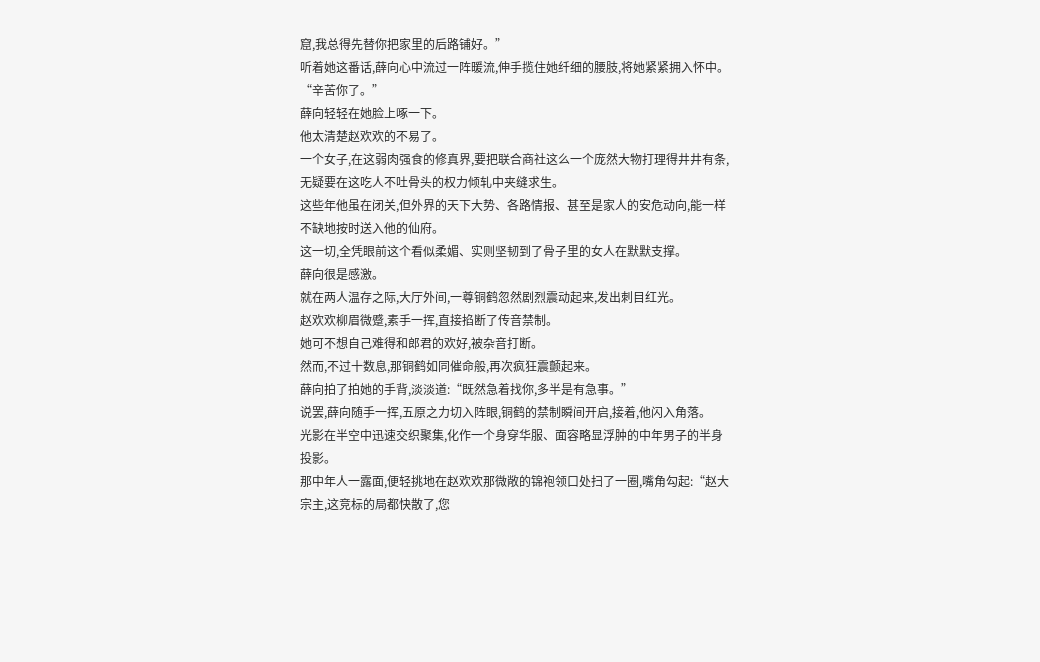窟,我总得先替你把家里的后路铺好。”
听着她这番话,薛向心中流过一阵暖流,伸手揽住她纤细的腰肢,将她紧紧拥入怀中。
“辛苦你了。”
薛向轻轻在她脸上啄一下。
他太清楚赵欢欢的不易了。
一个女子,在这弱肉强食的修真界,要把联合商社这么一个庞然大物打理得井井有条,无疑要在这吃人不吐骨头的权力倾轧中夹缝求生。
这些年他虽在闭关,但外界的天下大势、各路情报、甚至是家人的安危动向,能一样不缺地按时送入他的仙府。
这一切,全凭眼前这个看似柔媚、实则坚韧到了骨子里的女人在默默支撑。
薛向很是感激。
就在两人温存之际,大厅外间,一尊铜鹤忽然剧烈震动起来,发出刺目红光。
赵欢欢柳眉微蹙,素手一挥,直接掐断了传音禁制。
她可不想自己难得和郎君的欢好,被杂音打断。
然而,不过十数息,那铜鹤如同催命般,再次疯狂震颤起来。
薛向拍了拍她的手背,淡淡道:“既然急着找你,多半是有急事。”
说罢,薛向随手一挥,五原之力切入阵眼,铜鹤的禁制瞬间开启,接着,他闪入角落。
光影在半空中迅速交织聚集,化作一个身穿华服、面容略显浮肿的中年男子的半身投影。
那中年人一露面,便轻挑地在赵欢欢那微敞的锦袍领口处扫了一圈,嘴角勾起:“赵大宗主,这竞标的局都快散了,您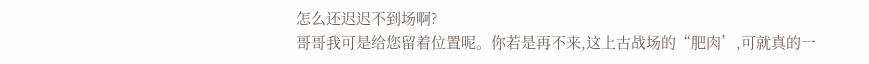怎么还迟迟不到场啊?
哥哥我可是给您留着位置呢。你若是再不来,这上古战场的“肥肉’,可就真的一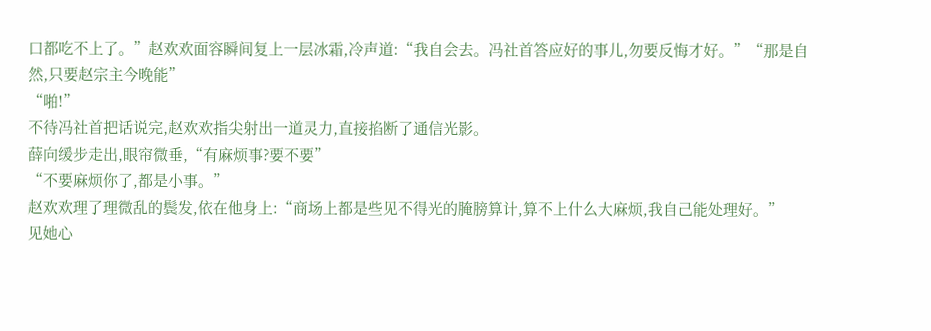口都吃不上了。”赵欢欢面容瞬间复上一层冰霜,冷声道:“我自会去。冯社首答应好的事儿,勿要反悔才好。”“那是自然,只要赵宗主今晚能”
“啪!”
不待冯社首把话说完,赵欢欢指尖射出一道灵力,直接掐断了通信光影。
薛向缓步走出,眼帘微垂,“有麻烦事?要不要”
“不要麻烦你了,都是小事。”
赵欢欢理了理微乱的鬓发,依在他身上:“商场上都是些见不得光的腌膀算计,算不上什么大麻烦,我自己能处理好。”
见她心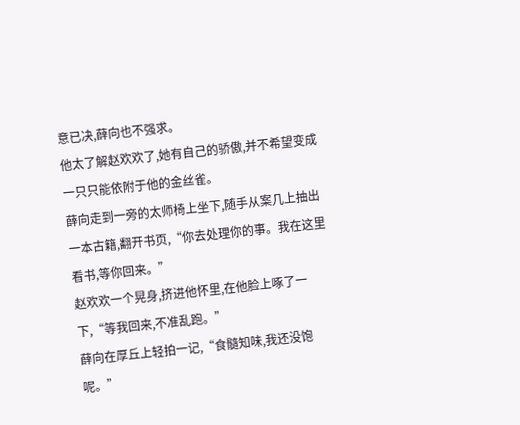意已决,薛向也不强求。
他太了解赵欢欢了,她有自己的骄傲,并不希望变成一只只能依附于他的金丝雀。
薛向走到一旁的太师椅上坐下,随手从案几上抽出一本古籍,翻开书页,“你去处理你的事。我在这里看书,等你回来。”
赵欢欢一个晃身,挤进他怀里,在他脸上啄了一下,“等我回来,不准乱跑。”
薛向在厚丘上轻拍一记,“食髓知味,我还没饱呢。”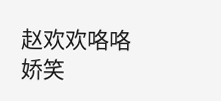赵欢欢咯咯娇笑